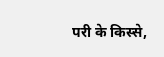परी के किस्से,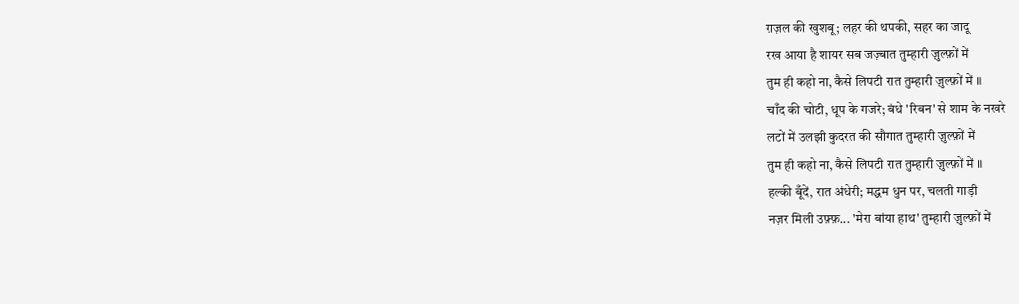ग़ज़ल की खुशबू; लहर की थपकी, सहर का जादू
रख आया है शायर सब जज़्बात तुम्हारी ज़ुल्फ़ों में
तुम ही कहो ना, कैसे लिपटी रात तुम्हारी ज़ुल्फ़ों में ॥
चाँद की चोटी, धूप के गजरे; बंधे 'रिबन' से शाम के नखरे
लटों में उलझी कुदरत की सौगात तुम्हारी ज़ुल्फ़ों में
तुम ही कहो ना, कैसे लिपटी रात तुम्हारी ज़ुल्फ़ों में ॥
हल्की बूँदें, रात अंधेरी; मद्धम धुन पर, चलती गाड़ी
नज़र मिली उफ़्फ़... 'मेरा बांया हाथ' तुम्हारी ज़ुल्फ़ों में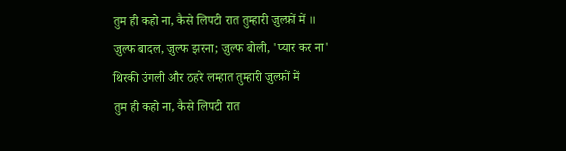तुम ही कहो ना, कैसे लिपटी रात तुम्हारी ज़ुल्फ़ों में ॥
ज़ुल्फ बादल, ज़ुल्फ झरना; ज़ुल्फ बोली, 'प्यार कर ना'
थिरकी उंगली और ठहरे लम्हात तुम्हारी ज़ुल्फ़ों में
तुम ही कहो ना, कैसे लिपटी रात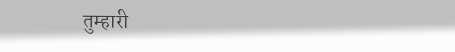तुम्हारी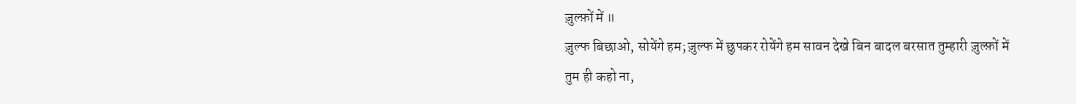ज़ुल्फ़ों में ॥
ज़ुल्फ बिछाओ, सोयेंगे हम; ज़ुल्फ में छुपकर रोयेंगे हम सावन देखे बिन बादल बरसात तुम्हारी ज़ुल्फ़ों में तुम ही कहो ना,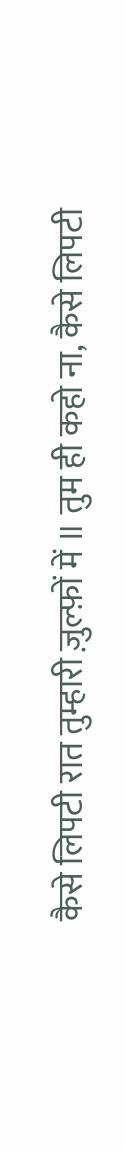कैसे लिपटी रात तुम्हारी ज़ुल्फ़ों में ॥ तुम ही कहो ना, कैसे लिपटी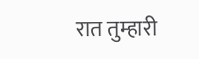रात तुम्हारी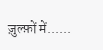ज़ुल्फ़ों में......